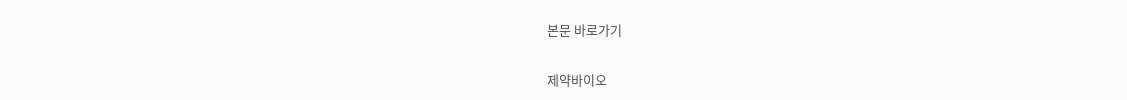본문 바로가기

제약바이오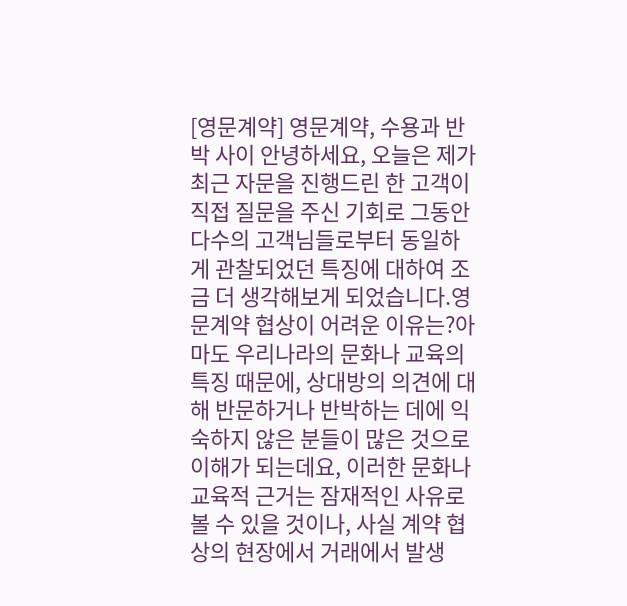[영문계약] 영문계약, 수용과 반박 사이 안녕하세요, 오늘은 제가 최근 자문을 진행드린 한 고객이 직접 질문을 주신 기회로 그동안 다수의 고객님들로부터 동일하게 관찰되었던 특징에 대하여 조금 더 생각해보게 되었습니다.영문계약 협상이 어려운 이유는?아마도 우리나라의 문화나 교육의 특징 때문에, 상대방의 의견에 대해 반문하거나 반박하는 데에 익숙하지 않은 분들이 많은 것으로 이해가 되는데요, 이러한 문화나 교육적 근거는 잠재적인 사유로 볼 수 있을 것이나, 사실 계약 협상의 현장에서 거래에서 발생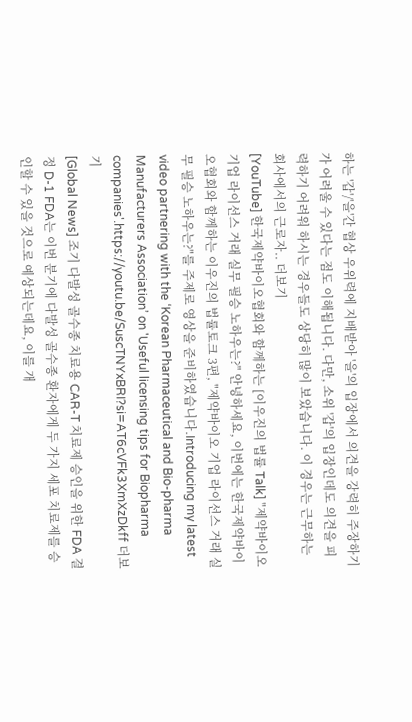하는 '갑'/'을'간 협상 우위력에 지배받아 '을'의 입장에서 의견을 강력히 주장하기가 어려울 수 있다는 점도 이해됩니다. 다만, 소위 '갑'의 입장인데도 의견을 피력하기 어려워 하시는 경우들도 상당히 많이 보았습니다. 이 경우는 근무하는 회사에서의 근로자.. 더보기
[YouTube] 한국제약바이오협회와 함께하는 [이우진의 법률 Talk] "제약바이오 기업 라이선스 거래 실무 필승 노하우는?" 안녕하세요, 이번에는 한국제약바이오협회와 함께하는 이우진의 법률토크 3편, "제약바이오 기업 라이선스 거래 실무 필승 노하우는?"를 주제로 영상을 준비하였습니다.Introducing my latest video partnering with the ‘Korean Pharmaceutical and Bio-pharma Manufacturers Association’ on 'Useful licensing tips for Biopharma companies'.https://youtu.be/SuscTNYxBRI?si=AT6cVFk3XmXzDkff 더보기
[Global News] 조기 다발성 골수종 치료용 CAR-T 치료제 승인을 위한 FDA 결정 D-1 FDA는 이번 분기에 다발성 골수종 환자에게 두 가지 세포 치료제를 승인할 수 있을 것으로 예상되는데요, 이를 개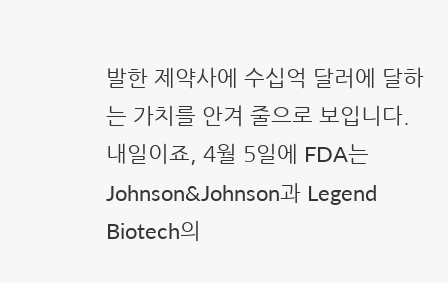발한 제약사에 수십억 달러에 달하는 가치를 안겨 줄으로 보입니다. 내일이죠, 4월 5일에 FDA는 Johnson&Johnson과 Legend Biotech의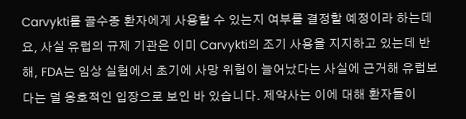Carvykti를 골수종 환자에게 사용할 수 있는지 여부를 결정할 예정이라 하는데요, 사실 유럽의 규제 기관은 이미 Carvykti의 조기 사용을 지지하고 있는데 반해, FDA는 임상 실험에서 초기에 사망 위험이 늘어났다는 사실에 근거해 유럽보다는 덜 옹호적인 입장으로 보인 바 있습니다. 제약사는 이에 대해 환자들이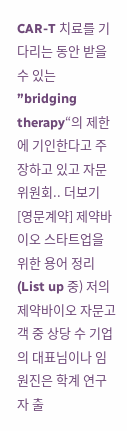CAR-T 치료를 기다리는 동안 받을 수 있는 ”bridging therapy“의 제한에 기인한다고 주장하고 있고 자문위원회.. 더보기
[영문계약] 제약바이오 스타트업을 위한 용어 정리 (List up 중) 저의 제약바이오 자문고객 중 상당 수 기업의 대표님이나 임원진은 학계 연구자 출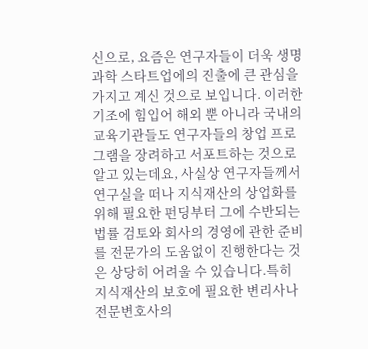신으로, 요즘은 연구자들이 더욱 생명 과학 스타트업에의 진출에 큰 관심을 가지고 계신 것으로 보입니다. 이러한 기조에 힘입어 해외 뿐 아니라 국내의 교육기관들도 연구자들의 창업 프로그램을 장려하고 서포트하는 것으로 알고 있는데요, 사실상 연구자들께서 연구실을 떠나 지식재산의 상업화를 위해 필요한 펀딩부터 그에 수반되는 법률 검토와 회사의 경영에 관한 준비를 전문가의 도움없이 진행한다는 것은 상당히 어려울 수 있습니다.특히 지식재산의 보호에 필요한 변리사나 전문변호사의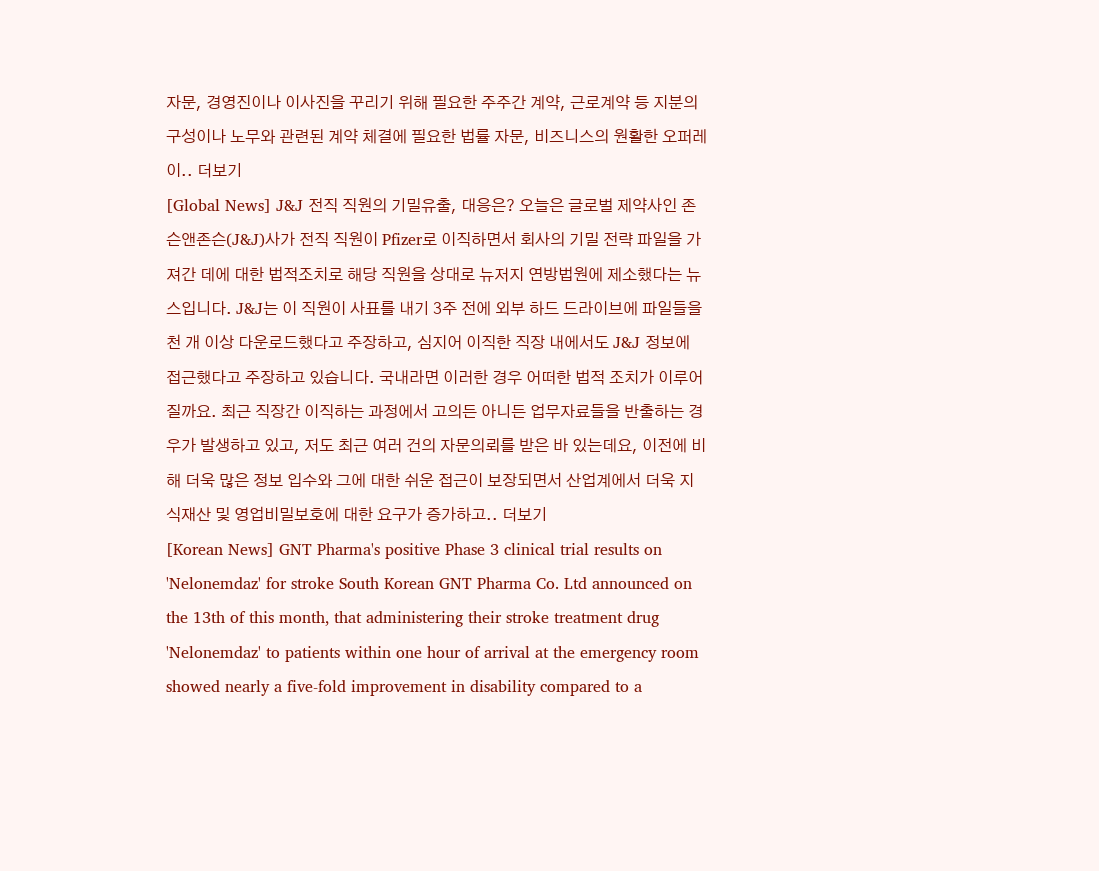자문, 경영진이나 이사진을 꾸리기 위해 필요한 주주간 계약, 근로계약 등 지분의 구성이나 노무와 관련된 계약 체결에 필요한 법률 자문, 비즈니스의 원활한 오퍼레이.. 더보기
[Global News] J&J 전직 직원의 기밀유출, 대응은? 오늘은 글로벌 제약사인 존슨앤존슨(J&J)사가 전직 직원이 Pfizer로 이직하면서 회사의 기밀 전략 파일을 가져간 데에 대한 법적조치로 해당 직원을 상대로 뉴저지 연방법원에 제소했다는 뉴스입니다. J&J는 이 직원이 사표를 내기 3주 전에 외부 하드 드라이브에 파일들을 천 개 이상 다운로드했다고 주장하고, 심지어 이직한 직장 내에서도 J&J 정보에 접근했다고 주장하고 있습니다. 국내라면 이러한 경우 어떠한 법적 조치가 이루어질까요. 최근 직장간 이직하는 과정에서 고의든 아니든 업무자료들을 반출하는 경우가 발생하고 있고, 저도 최근 여러 건의 자문의뢰를 받은 바 있는데요, 이전에 비해 더욱 많은 정보 입수와 그에 대한 쉬운 접근이 보장되면서 산업계에서 더욱 지식재산 및 영업비밀보호에 대한 요구가 증가하고.. 더보기
[Korean News] GNT Pharma's positive Phase 3 clinical trial results on 'Nelonemdaz' for stroke South Korean GNT Pharma Co. Ltd announced on the 13th of this month, that administering their stroke treatment drug 'Nelonemdaz' to patients within one hour of arrival at the emergency room showed nearly a five-fold improvement in disability compared to a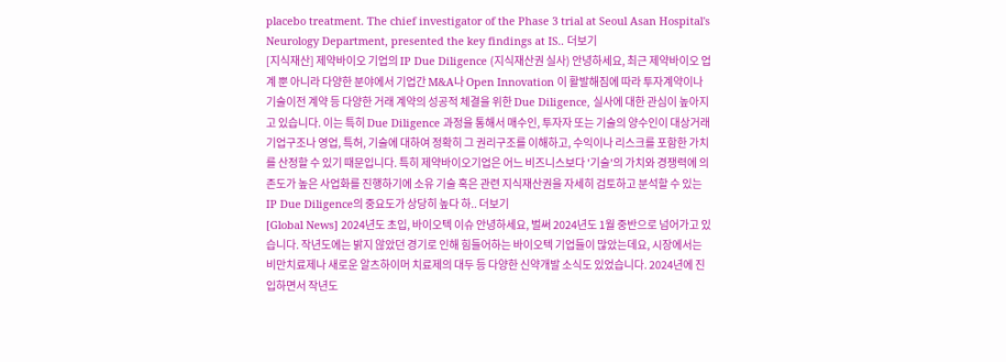placebo treatment. The chief investigator of the Phase 3 trial at Seoul Asan Hospital's Neurology Department, presented the key findings at IS.. 더보기
[지식재산] 제약바이오 기업의 IP Due Diligence (지식재산권 실사) 안녕하세요, 최근 제약바이오 업계 뿐 아니라 다양한 분야에서 기업간 M&A나 Open Innovation 이 활발해짐에 따라 투자계약이나 기술이전 계약 등 다양한 거래 계약의 성공적 체결을 위한 Due Diligence, 실사에 대한 관심이 높아지고 있습니다. 이는 특히 Due Diligence 과정을 통해서 매수인, 투자자 또는 기술의 양수인이 대상거래 기업구조나 영업, 특허, 기술에 대하여 정확히 그 권리구조를 이해하고, 수익이나 리스크를 포함한 가치를 산정할 수 있기 때문입니다. 특히 제약바이오기업은 어느 비즈니스보다 '기술'의 가치와 경쟁력에 의존도가 높은 사업화를 진행하기에 소유 기술 혹은 관련 지식재산권을 자세히 검토하고 분석할 수 있는 IP Due Diligence의 중요도가 상당히 높다 하.. 더보기
[Global News] 2024년도 초입, 바이오텍 이슈 안녕하세요, 벌써 2024년도 1월 중반으로 넘어가고 있습니다. 작년도에는 밝지 않았던 경기로 인해 힘들어하는 바이오텍 기업들이 많았는데요, 시장에서는 비만치료제나 새로운 알츠하이머 치료제의 대두 등 다양한 신약개발 소식도 있었습니다. 2024년에 진입하면서 작년도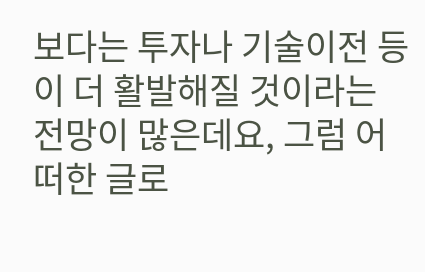보다는 투자나 기술이전 등이 더 활발해질 것이라는 전망이 많은데요, 그럼 어떠한 글로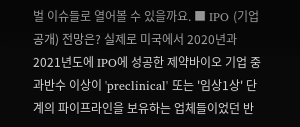벌 이슈들로 열어볼 수 있을까요. ■ IPO (기업공개) 전망은? 실제로 미국에서 2020년과 2021년도에 IPO에 성공한 제약바이오 기업 중 과반수 이상이 'preclinical' 또는 '임상1상' 단계의 파이프라인을 보유하는 업체들이었던 반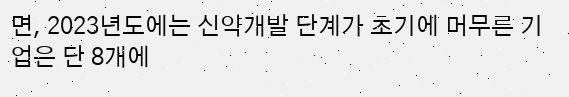면, 2023년도에는 신약개발 단계가 초기에 머무른 기업은 단 8개에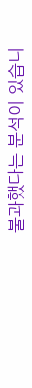불과했다는 분석이 있습니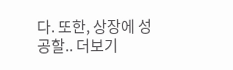다. 또한, 상장에 성공할.. 더보기